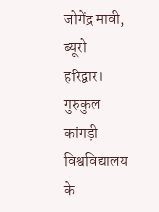जोगेंद्र मावी, ब्यूरो
हरिद्वार। गुरुकुल कांगड़ी विश्वविद्यालय के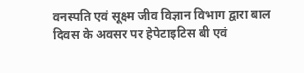वनस्पति एवं सूक्ष्म जीव विज्ञान विभाग द्वारा बाल दिवस के अवसर पर हेपेटाइटिस बी एवं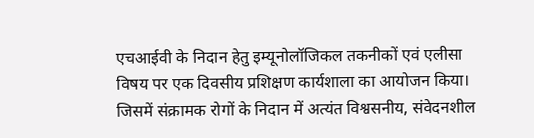एचआईवी के निदान हेतु इम्यूनोलॉजिकल तकनीकों एवं एलीसा विषय पर एक दिवसीय प्रशिक्षण कार्यशाला का आयोजन किया। जिसमें संक्रामक रोगों के निदान में अत्यंत विश्वसनीय, संवेदनशील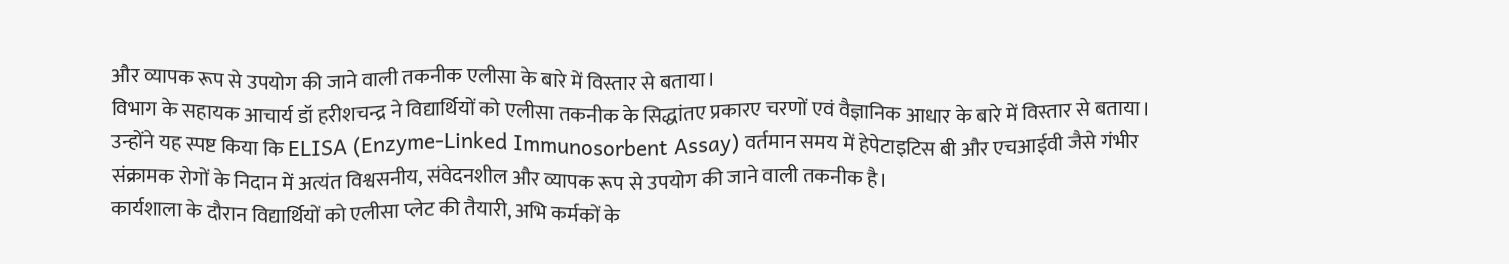और व्यापक रूप से उपयोग की जाने वाली तकनीक एलीसा के बारे में विस्तार से बताया।
विभाग के सहायक आचार्य डॉ हरीशचन्द्र ने विद्यार्थियों को एलीसा तकनीक के सिद्धांतए प्रकारए चरणों एवं वैज्ञानिक आधार के बारे में विस्तार से बताया। उन्होंने यह स्पष्ट किया कि ELISA (Enzyme-Linked Immunosorbent Assay) वर्तमान समय में हेपेटाइटिस बी और एचआईवी जैसे गंभीर संक्रामक रोगों के निदान में अत्यंत विश्वसनीय, संवेदनशील और व्यापक रूप से उपयोग की जाने वाली तकनीक है।
कार्यशाला के दौरान विद्यार्थियों को एलीसा प्लेट की तैयारी, अभि कर्मकों के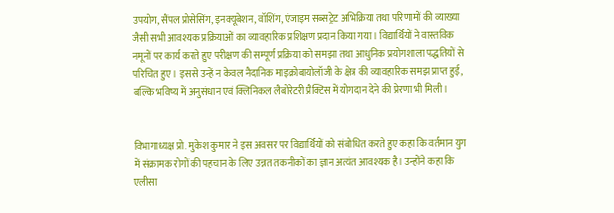उपयोग, सैंपल प्रोसेसिंग, इनक्यूबेशन, वॉशिंग, एंजाइम सब्सट्रेट अभिक्रिया तथा परिणामों की व्याख्या जैसी सभी आवश्यक प्रक्रियाओं का व्यावहारिक प्रशिक्षण प्रदान किया गया। विद्यार्थियों ने वास्तविक नमूनों पर कार्य करते हुए परीक्षण की सम्पूर्ण प्रक्रिया को समझा तथा आधुनिक प्रयोगशाला पद्धतियों से परिचित हुए। इससे उन्हें न केवल नैदानिक माइक्रोबायोलॉजी के क्षेत्र की व्यावहारिक समझ प्राप्त हुई, बल्कि भविष्य में अनुसंधान एवं क्लिनिकल लैबोरेटरी प्रैक्टिस में योगदान देने की प्रेरणा भी मिली।


विभागाध्यक्ष प्रो. मुकेश कुमार ने इस अवसर पर विद्यार्थियों को संबोधित करते हुए कहा कि वर्तमान युग में संक्रामक रोगों की पहचान के लिए उन्नत तकनीकों का ज्ञान अत्यंत आवश्यक है। उन्होंने कहा कि एलीसा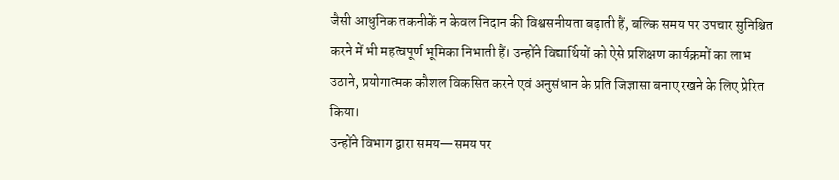जैसी आधुनिक तकनीकें न केवल निदान की विश्वसनीयता बढ़ाती हैं, बल्कि समय पर उपचार सुनिश्चित करने में भी महत्वपूर्ण भूमिका निभाती हैं। उन्होंने विद्यार्थियों को ऐसे प्रशिक्षण कार्यक्रमों का लाभ उठाने, प्रयोगात्मक कौशल विकसित करने एवं अनुसंधान के प्रति जिज्ञासा बनाए रखने के लिए प्रेरित किया।
उन्होंने विभाग द्वारा समय—समय पर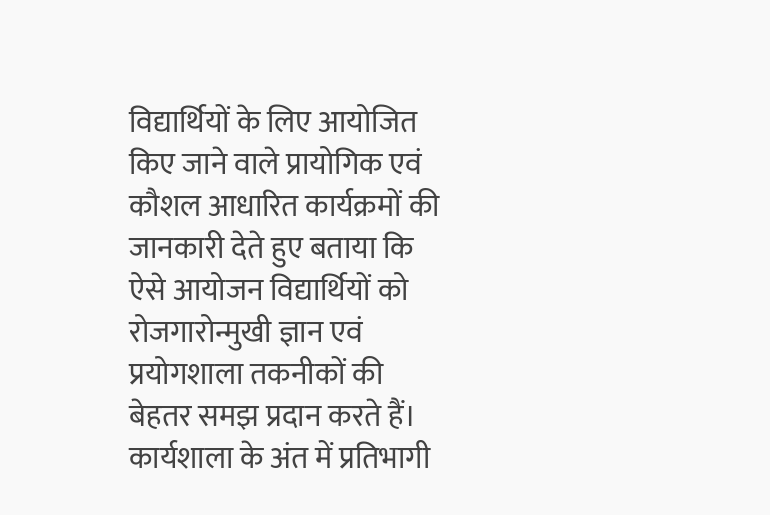विद्यार्थियों के लिए आयोजित किए जाने वाले प्रायोगिक एवं कौशल आधारित कार्यक्रमों की जानकारी देते हुए बताया कि ऐसे आयोजन विद्यार्थियों को रोजगारोन्मुखी ज्ञान एवं प्रयोगशाला तकनीकों की बेहतर समझ प्रदान करते हैं।
कार्यशाला के अंत में प्रतिभागी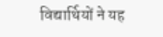विद्यार्थियों ने यह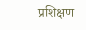प्रशिक्षण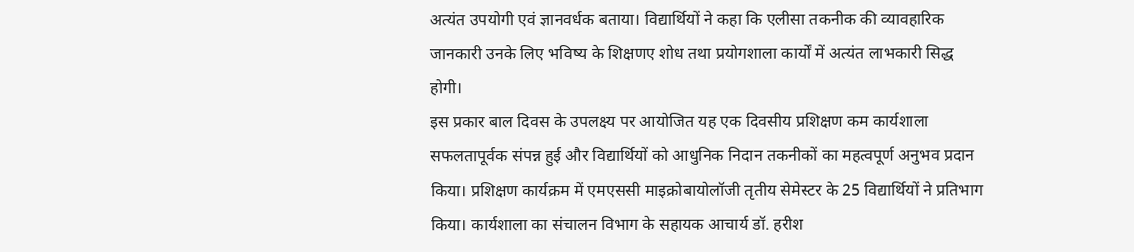अत्यंत उपयोगी एवं ज्ञानवर्धक बताया। विद्यार्थियों ने कहा कि एलीसा तकनीक की व्यावहारिक जानकारी उनके लिए भविष्य के शिक्षणए शोध तथा प्रयोगशाला कार्यों में अत्यंत लाभकारी सिद्ध होगी।
इस प्रकार बाल दिवस के उपलक्ष्य पर आयोजित यह एक दिवसीय प्रशिक्षण कम कार्यशाला सफलतापूर्वक संपन्न हुई और विद्यार्थियों को आधुनिक निदान तकनीकों का महत्वपूर्ण अनुभव प्रदान किया। प्रशिक्षण कार्यक्रम में एमएससी माइक्रोबायोलॉजी तृतीय सेमेस्टर के 25 विद्यार्थियों ने प्रतिभाग किया। कार्यशाला का संचालन विभाग के सहायक आचार्य डॉ. हरीश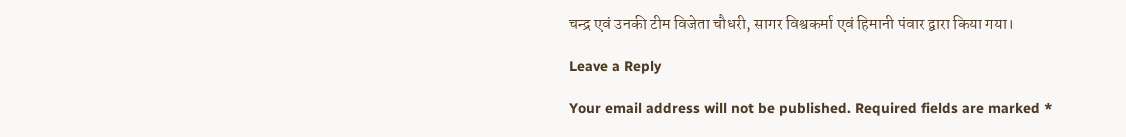चन्द्र एवं उनकी टीम विजेता चौधरी, सागर विश्वकर्मा एवं हिमानी पंवार द्वारा किया गया।

Leave a Reply

Your email address will not be published. Required fields are marked *